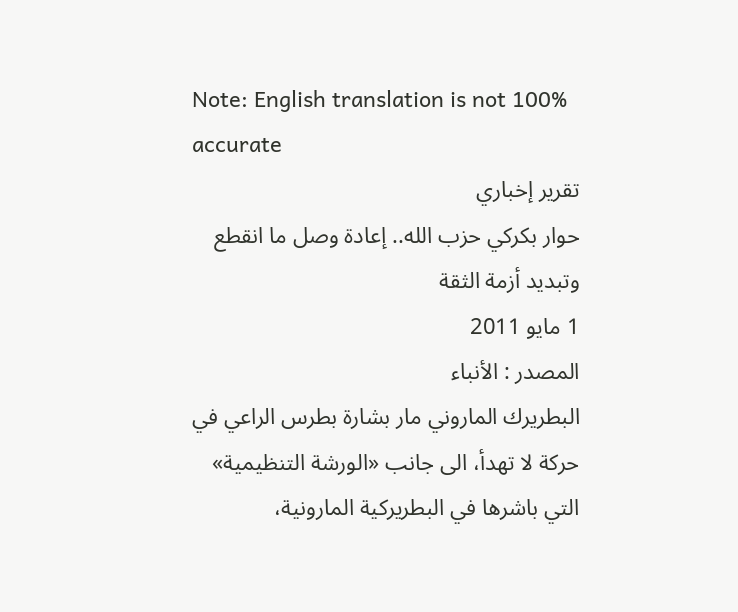Note: English translation is not 100% accurate
تقرير إخباري
حوار بكركي حزب الله.. إعادة وصل ما انقطع وتبديد أزمة الثقة
1 مايو 2011
المصدر : الأنباء
البطريرك الماروني مار بشارة بطرس الراعي في حركة لا تهدأ، الى جانب «الورشة التنظيمية» التي باشرها في البطريركية المارونية،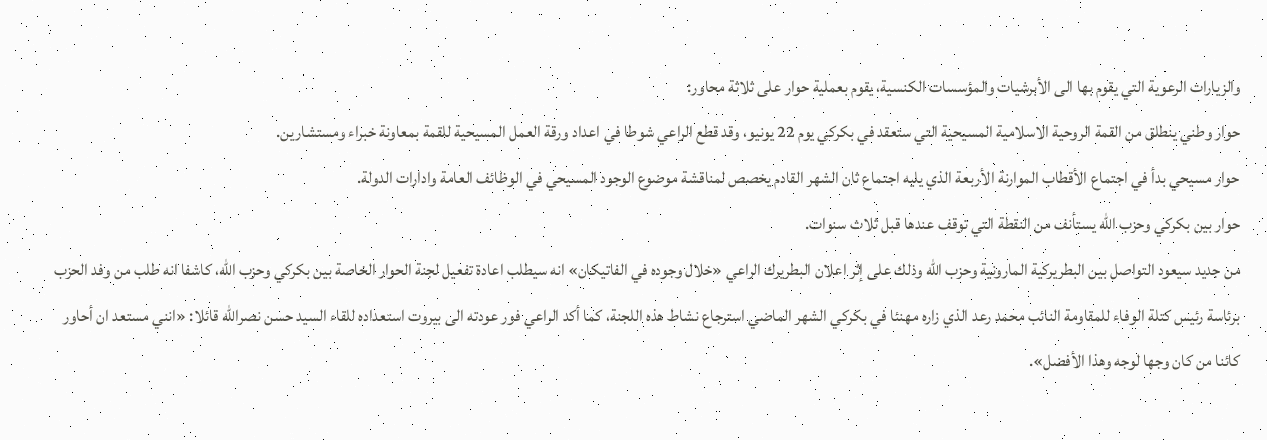والزيارات الرعوية التي يقوم بها الى الأبرشيات والمؤسسات الكنسية، يقوم بعملية حوار على ثلاثة محاور:
حوار وطني ينطلق من القمة الروحية الاسلامية المسيحية التي ستعقد في بكركي يوم 22 يونيو، وقد قطع الراعي شوطا في اعداد ورقة العمل المسيحية للقمة بمعاونة خبراء ومستشارين.
حوار مسيحي بدأ في اجتماع الأقطاب الموارنة الأربعة الذي يليه اجتماع ثان الشهر القادم يخصص لمناقشة موضوع الوجود المسيحي في الوظائف العامة وادارات الدولة.
حوار بين بكركي وحزب الله يستأنف من النقطة التي توقف عندها قبل ثلاث سنوات.
من جديد سيعود التواصل بين البطريركية المارونية وحزب الله وذلك على إثر اعلان البطريرك الراعي «خلال وجوده في الفاتيكان» انه سيطلب اعادة تفعيل لجنة الحوار الخاصة بين بكركي وحزب الله، كاشفا انه طلب من وفد الحزب برئاسة رئيس كتلة الوفاء للمقاومة النائب محمد رعد الذي زاره مهنئا في بكركي الشهر الماضي استرجاع نشاط هذه اللجنة، كما أكد الراعي فور عودته الى بيروت استعداده للقاء السيد حسن نصرالله قائلا: «انني مستعد ان أحاور كائنا من كان وجها لوجه وهذا الأفضل».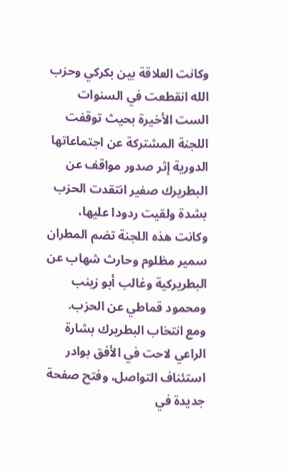وكانت العلاقة بين بكركي وحزب الله انقطعت في السنوات الست الأخيرة بحيث توقفت اللجنة المشتركة عن اجتماعاتها الدورية إثر صدور مواقف عن البطريرك صفير انتقدت الحزب بشدة ولقيت ردودا عليها، وكانت هذه اللجنة تضم المطران سمير مظلوم وحارث شهاب عن البطريركية وغالب أبو زينب ومحمود قماطي عن الحزب.
ومع انتخاب البطريرك بشارة الراعي لاحت في الأفق بوادر استئناف التواصل، وفتح صفحة جديدة في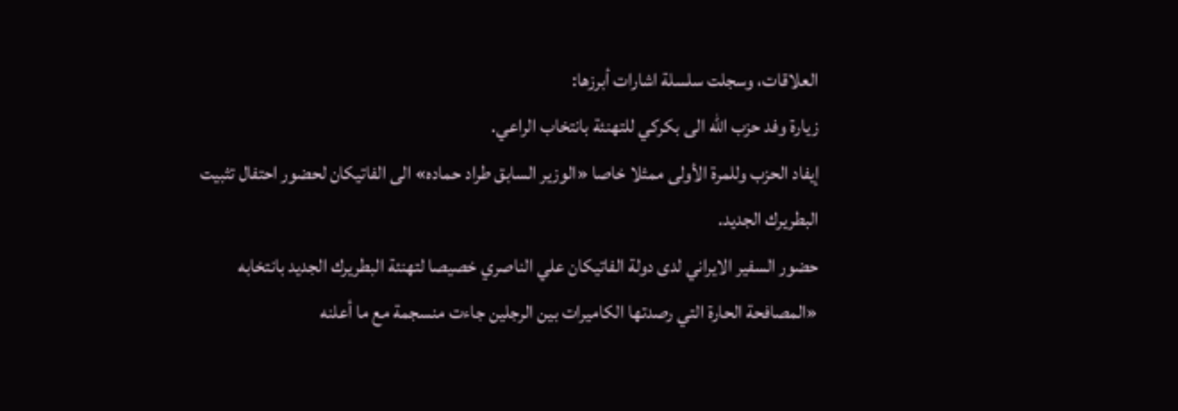العلاقات، وسجلت سلسلة اشارات أبرزها:
زيارة وفد حزب الله الى بكركي للتهنئة بانتخاب الراعي.
إيفاد الحزب وللمرة الأولى ممثلا خاصا «الوزير السابق طراد حماده» الى الفاتيكان لحضور احتفال تثبيت البطريرك الجديد.
حضور السفير الايراني لدى دولة الفاتيكان علي الناصري خصيصا لتهنئة البطريرك الجديد بانتخابه «المصافحة الحارة التي رصدتها الكاميرات بين الرجلين جاءت منسجمة مع ما أعلنه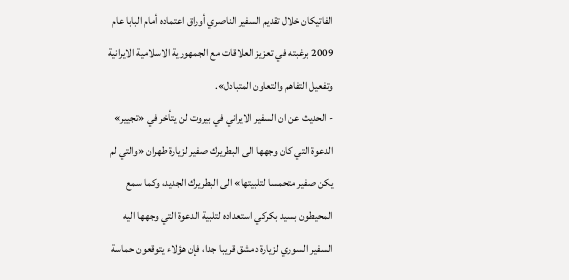الفاتيكان خلال تقديم السفير الناصري أوراق اعتماده أمام البابا عام 2009 برغبته في تعزيز العلاقات مع الجمهورية الاسلامية الايرانية وتفعيل التفاهم والتعاون المتبادل».
- الحديث عن ان السفير الايراني في بيروت لن يتأخر في «تجيير» الدعوة التي كان وجهها الى البطريرك صفير لزيارة طهران «والتي لم يكن صفير متحمسا لتلبيتها» الى البطريرك الجديد، وكما سمع المحيطون بسيد بكركي استعداده لتلبية الدعوة التي وجهها اليه السفير السوري لزيارة دمشق قريبا جدا، فإن هؤلاء يتوقعون حماسة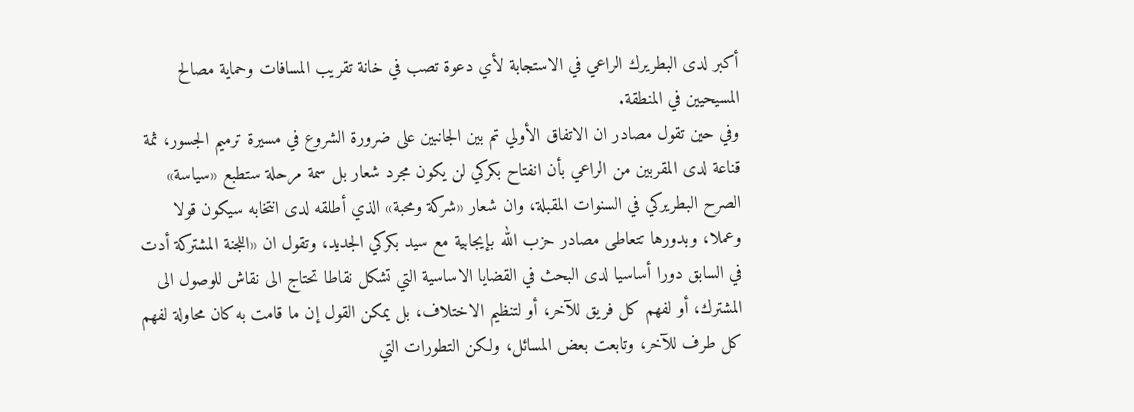أكبر لدى البطريرك الراعي في الاستجابة لأي دعوة تصب في خانة تقريب المسافات وحماية مصالح المسيحيين في المنطقة.
وفي حين تقول مصادر ان الاتفاق الأولي تم بين الجانبين على ضرورة الشروع في مسيرة ترميم الجسور، ثمة قناعة لدى المقربين من الراعي بأن انفتاح بكركي لن يكون مجرد شعار بل سمة مرحلة ستطبع «سياسة» الصرح البطريركي في السنوات المقبلة، وان شعار «شركة ومحبة» الذي أطلقه لدى انتخابه سيكون قولا وعملا، وبدورها تتعاطى مصادر حزب الله بإيجابية مع سيد بكركي الجديد، وتقول ان «اللجنة المشتركة أدت في السابق دورا أساسيا لدى البحث في القضايا الاساسية التي تشكل نقاطا تحتاج الى نقاش للوصول الى المشترك، أو لفهم كل فريق للآخر، أو لتنظيم الاختلاف، بل يمكن القول إن ما قامت به كان محاولة لفهم كل طرف للآخر، وتابعت بعض المسائل، ولكن التطورات التي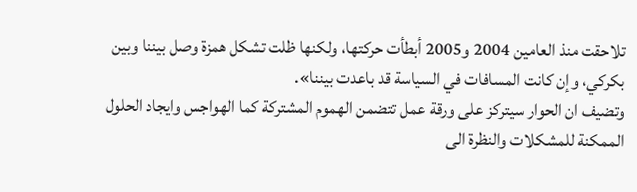تلاحقت منذ العامين 2004 و2005 أبطأت حركتها، ولكنها ظلت تشكل همزة وصل بيننا وبين بكركي، وإن كانت المسافات في السياسة قد باعدت بيننا».
وتضيف ان الحوار سيتركز على ورقة عمل تتضمن الهموم المشتركة كما الهواجس وايجاد الحلول الممكنة للمشكلات والنظرة الى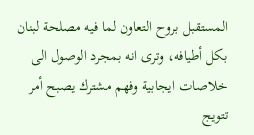المستقبل بروح التعاون لما فيه مصلحة لبنان بكل أطيافه، وترى انه بمجرد الوصول الى خلاصات ايجابية وفهم مشترك يصبح أمر تتويج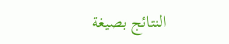النتائج بصيغة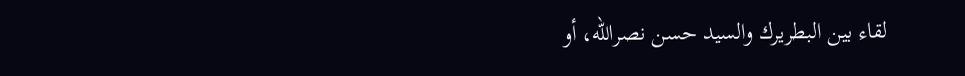لقاء بين البطريرك والسيد حسن نصرالله، أو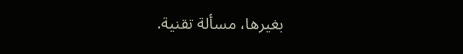بغيرها، مسألة تقنية.